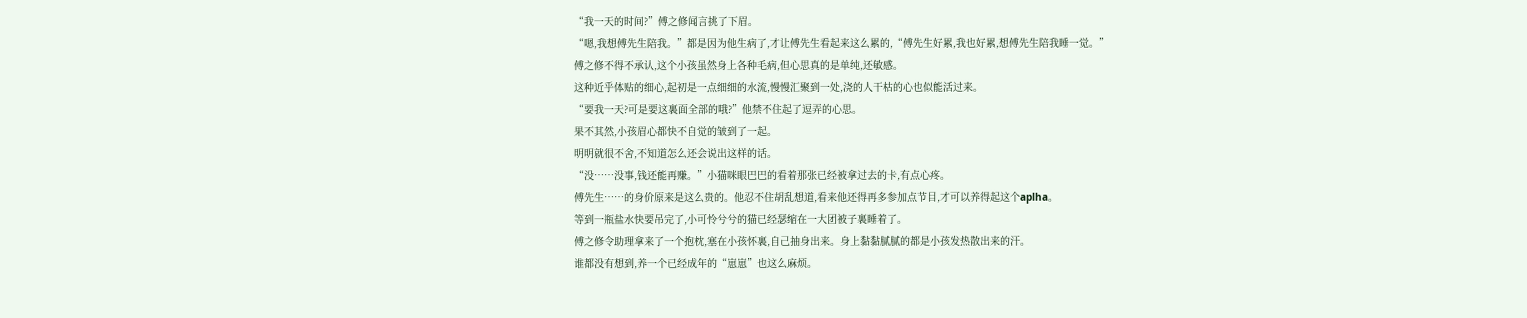“我一天的时间?”傅之修闻言挑了下眉。
“嗯,我想傅先生陪我。”都是因为他生病了,才让傅先生看起来这么累的,“傅先生好累,我也好累,想傅先生陪我睡一觉。”
傅之修不得不承认,这个小孩虽然身上各种毛病,但心思真的是单纯,还敏感。
这种近乎体贴的细心,起初是一点细细的水流,慢慢汇聚到一处,浇的人干枯的心也似能活过来。
“要我一天?可是要这裏面全部的哦?”他禁不住起了逗弄的心思。
果不其然,小孩眉心都快不自觉的皱到了一起。
明明就很不舍,不知道怎么还会说出这样的话。
“没……没事,钱还能再赚。”小猫咪眼巴巴的看着那张已经被拿过去的卡,有点心疼。
傅先生……的身价原来是这么贵的。他忍不住胡乱想道,看来他还得再多参加点节目,才可以养得起这个aplha。
等到一瓶盐水快要吊完了,小可怜兮兮的猫已经瑟缩在一大团被子裏睡着了。
傅之修令助理拿来了一个抱枕,塞在小孩怀裏,自己抽身出来。身上黏黏腻腻的都是小孩发热散出来的汗。
谁都没有想到,养一个已经成年的“崽崽”也这么麻烦。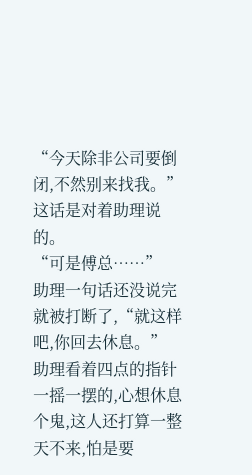“今天除非公司要倒闭,不然别来找我。”这话是对着助理说的。
“可是傅总……”
助理一句话还没说完就被打断了,“就这样吧,你回去休息。”
助理看着四点的指针一摇一摆的,心想休息个鬼,这人还打算一整天不来,怕是要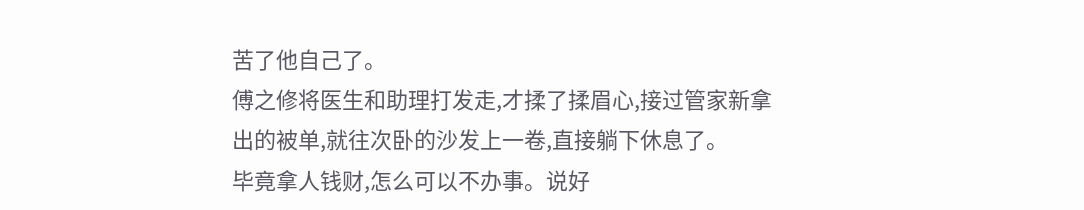苦了他自己了。
傅之修将医生和助理打发走,才揉了揉眉心,接过管家新拿出的被单,就往次卧的沙发上一卷,直接躺下休息了。
毕竟拿人钱财,怎么可以不办事。说好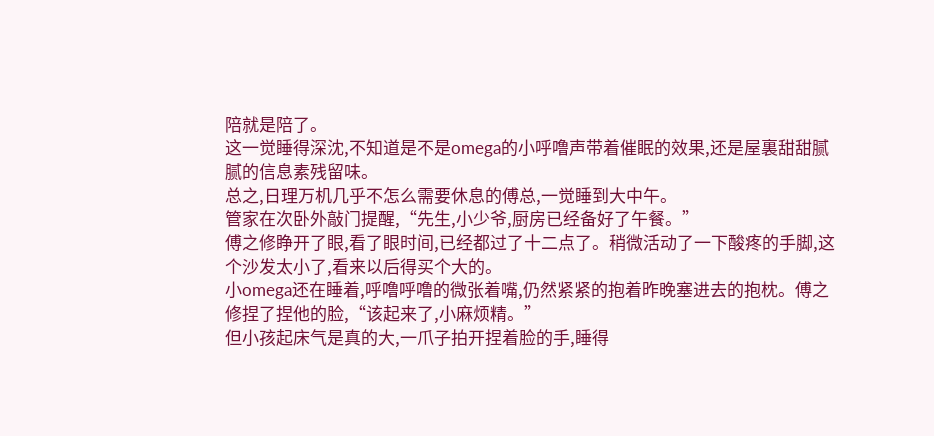陪就是陪了。
这一觉睡得深沈,不知道是不是omega的小呼噜声带着催眠的效果,还是屋裏甜甜腻腻的信息素残留味。
总之,日理万机几乎不怎么需要休息的傅总,一觉睡到大中午。
管家在次卧外敲门提醒,“先生,小少爷,厨房已经备好了午餐。”
傅之修睁开了眼,看了眼时间,已经都过了十二点了。稍微活动了一下酸疼的手脚,这个沙发太小了,看来以后得买个大的。
小omega还在睡着,呼噜呼噜的微张着嘴,仍然紧紧的抱着昨晚塞进去的抱枕。傅之修捏了捏他的脸,“该起来了,小麻烦精。”
但小孩起床气是真的大,一爪子拍开捏着脸的手,睡得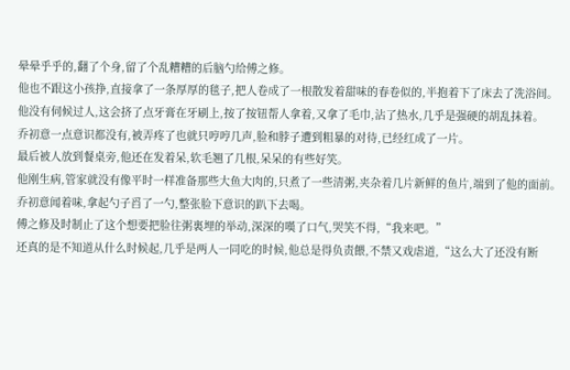晕晕乎乎的,翻了个身,留了个乱糟糟的后脑勺给傅之修。
他也不跟这小孩挣,直接拿了一条厚厚的毯子,把人卷成了一根散发着甜味的春卷似的,半抱着下了床去了洗浴间。
他没有伺候过人,这会挤了点牙膏在牙刷上,按了按钮帮人拿着,又拿了毛巾,沾了热水,几乎是强硬的胡乱抹着。
乔初意一点意识都没有,被弄疼了也就只哼哼几声,脸和脖子遭到粗暴的对待,已经红成了一片。
最后被人放到餐桌旁,他还在发着呆,软毛翘了几根,呆呆的有些好笑。
他刚生病,管家就没有像平时一样准备那些大鱼大肉的,只煮了一些清粥,夹杂着几片新鲜的鱼片,端到了他的面前。
乔初意闻着味,拿起勺子舀了一勺,整张脸下意识的趴下去喝。
傅之修及时制止了这个想要把脸往粥裏埋的举动,深深的嘆了口气,哭笑不得,“我来吧。”
还真的是不知道从什么时候起,几乎是两人一同吃的时候,他总是得负责餵,不禁又戏虐道,“这么大了还没有断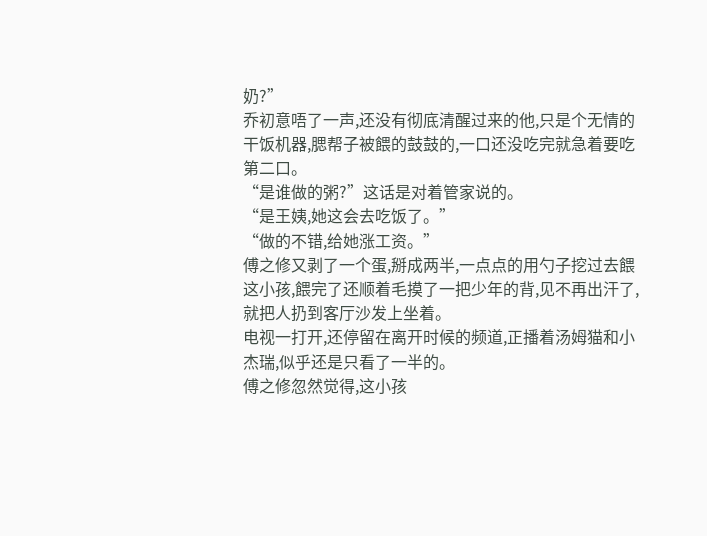奶?”
乔初意唔了一声,还没有彻底清醒过来的他,只是个无情的干饭机器,腮帮子被餵的鼓鼓的,一口还没吃完就急着要吃第二口。
“是谁做的粥?”这话是对着管家说的。
“是王姨,她这会去吃饭了。”
“做的不错,给她涨工资。”
傅之修又剥了一个蛋,掰成两半,一点点的用勺子挖过去餵这小孩,餵完了还顺着毛摸了一把少年的背,见不再出汗了,就把人扔到客厅沙发上坐着。
电视一打开,还停留在离开时候的频道,正播着汤姆猫和小杰瑞,似乎还是只看了一半的。
傅之修忽然觉得,这小孩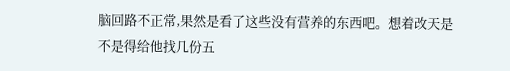脑回路不正常,果然是看了这些没有营养的东西吧。想着改天是不是得给他找几份五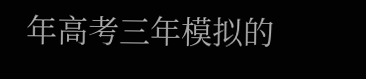年高考三年模拟的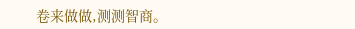卷来做做,测测智商。